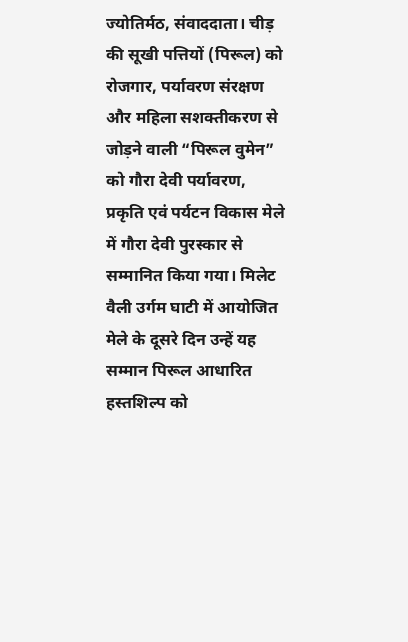ज्योतिर्मठ, संवाददाता। चीड़ की सूखी पत्तियों (पिरूल) को रोजगार, पर्यावरण संरक्षण और महिला सशक्तीकरण से जोड़ने वाली “पिरूल वुमेन” को गौरा देवी पर्यावरण, प्रकृति एवं पर्यटन विकास मेले में गौरा देवी पुरस्कार से सम्मानित किया गया। मिलेट वैली उर्गम घाटी में आयोजित मेले के दूसरे दिन उन्हें यह सम्मान पिरूल आधारित हस्तशिल्प को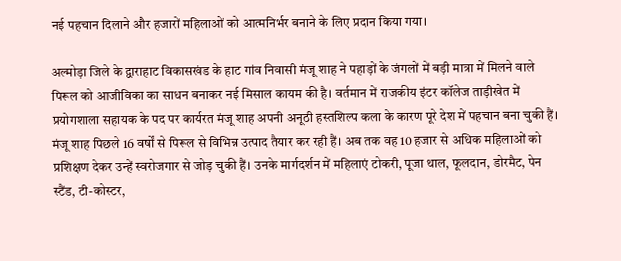नई पहचान दिलाने और हजारों महिलाओं को आत्मनिर्भर बनाने के लिए प्रदान किया गया।

अल्मोड़ा जिले के द्वाराहाट विकासखंड के हाट गांव निवासी मंजू शाह ने पहाड़ों के जंगलों में बड़ी मात्रा में मिलने वाले पिरूल को आजीविका का साधन बनाकर नई मिसाल कायम की है। वर्तमान में राजकीय इंटर कॉलेज ताड़ीखेत में प्रयोगशाला सहायक के पद पर कार्यरत मंजू शाह अपनी अनूठी हस्तशिल्प कला के कारण पूरे देश में पहचान बना चुकी हैं।
मंजू शाह पिछले 16 वर्षों से पिरूल से विभिन्न उत्पाद तैयार कर रही हैं। अब तक वह 10 हजार से अधिक महिलाओं को प्रशिक्षण देकर उन्हें स्वरोजगार से जोड़ चुकी हैं। उनके मार्गदर्शन में महिलाएं टोकरी, पूजा थाल, फूलदान, डोरमैट, पेन स्टैंड, टी-कोस्टर,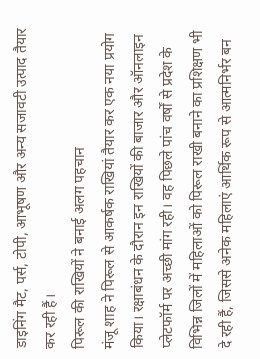डाइनिंग मैट, पर्स, टोपी, आभूषण और अन्य सजावटी उत्पाद तैयार कर रही हैं।
पिरूल की राखियों ने बनाई अलग पहचान
मंजू शाह ने पिरूल से आकर्षक राखियां तैयार कर एक नया प्रयोग किया। रक्षाबंधन के दौरान इन राखियों की बाजार और ऑनलाइन प्लेटफॉर्म पर अच्छी मांग रही। वह पिछले पांच वर्षों से प्रदेश के विभिन्न जिलों में महिलाओं को पिरूल राखी बनाने का प्रशिक्षण भी दे रही हैं, जिससे अनेक महिलाएं आर्थिक रूप से आत्मनिर्भर बन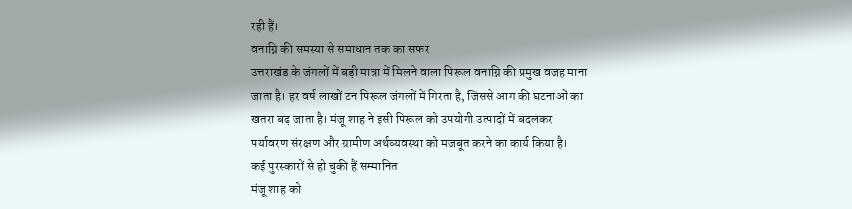रही हैं।
वनाग्नि की समस्या से समाधान तक का सफर
उत्तराखंड के जंगलों में बड़ी मात्रा में मिलने वाला पिरूल वनाग्नि की प्रमुख वजह माना जाता है। हर वर्ष लाखों टन पिरूल जंगलों में गिरता है, जिससे आग की घटनाओं का खतरा बढ़ जाता है। मंजू शाह ने इसी पिरूल को उपयोगी उत्पादों में बदलकर पर्यावरण संरक्षण और ग्रामीण अर्थव्यवस्था को मजबूत करने का कार्य किया है।
कई पुरस्कारों से हो चुकी हैं सम्मानित
मंजू शाह को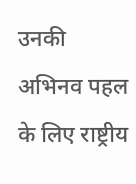उनकी अभिनव पहल के लिए राष्ट्रीय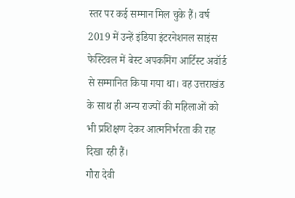स्तर पर कई सम्मान मिल चुके हैं। वर्ष 2019 में उन्हें इंडिया इंटरनेशनल साइंस फेस्टिवल में बेस्ट अपकमिंग आर्टिस्ट अवॉर्ड से सम्मानित किया गया था। वह उत्तराखंड के साथ ही अन्य राज्यों की महिलाओं को भी प्रशिक्षण देकर आत्मनिर्भरता की राह दिखा रही हैं।
गौरा देवी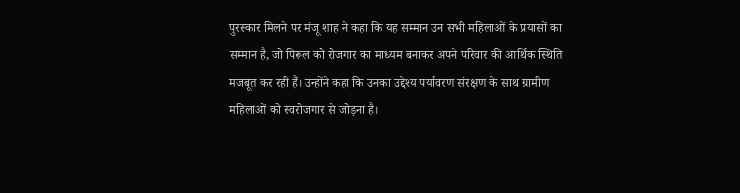पुरस्कार मिलने पर मंजू शाह ने कहा कि यह सम्मान उन सभी महिलाओं के प्रयासों का सम्मान है, जो पिरूल को रोजगार का माध्यम बनाकर अपने परिवार की आर्थिक स्थिति मजबूत कर रही हैं। उन्होंने कहा कि उनका उद्देश्य पर्यावरण संरक्षण के साथ ग्रामीण महिलाओं को स्वरोजगार से जोड़ना है।